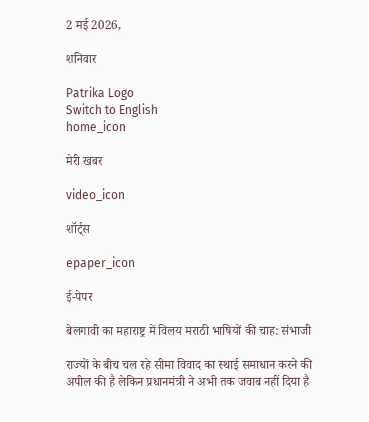2 मई 2026,

शनिवार

Patrika Logo
Switch to English
home_icon

मेरी खबर

video_icon

शॉर्ट्स

epaper_icon

ई-पेपर

बेलगावी का महाराष्ट्र में विलय मराठी भाषियों की चाह: संभाजी

राज्यों के बीच चल रहे सीमा विवाद का स्थाई समाधान करने की अपील की है लेकिन प्रधानमंत्री ने अभी तक जवाब नहीं दिया है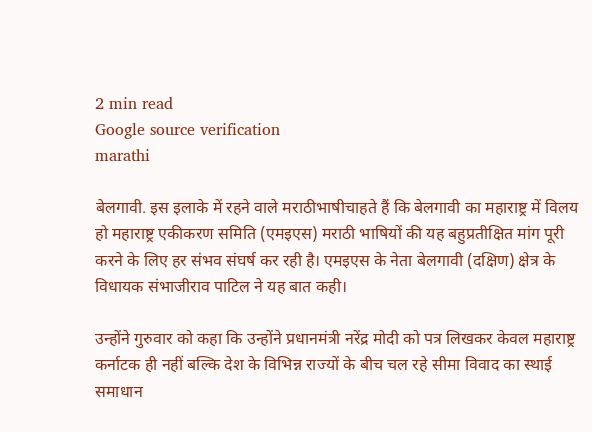2 min read
Google source verification
marathi

बेलगावी. इस इलाके में रहने वाले मराठीभाषीचाहते हैं कि बेलगावी का महाराष्ट्र में विलय हो महाराष्ट्र एकीकरण समिति (एमइएस) मराठी भाषियों की यह बहुप्रतीक्षित मांग पूरी करने के लिए हर संभव संघर्ष कर रही है। एमइएस के नेता बेलगावी (दक्षिण) क्षेत्र के विधायक संभाजीराव पाटिल ने यह बात कही।

उन्होंने गुरुवार को कहा कि उन्होंने प्रधानमंत्री नरेंद्र मोदी को पत्र लिखकर केवल महाराष्ट्र कर्नाटक ही नहीं बल्कि देश के विभिन्न राज्यों के बीच चल रहे सीमा विवाद का स्थाई समाधान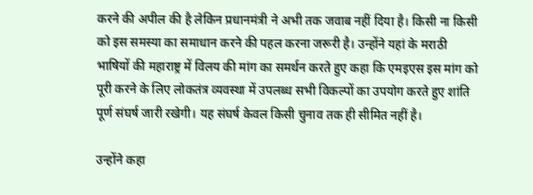करने की अपील की है लेकिन प्रधानमंत्री ने अभी तक जवाब नहीं दिया है। किसी ना किसी को इस समस्या का समाधान करने की पहल करना जरूरी है। उन्होंने यहां के मराठी भाषियों की महाराष्ट्र में विलय की मांग का समर्थन करते हुए कहा कि एमइएस इस मांग को पूरी करने के लिए लोकतंत्र व्यवस्था में उपलब्ध सभी विकल्पों का उपयोग करते हुए शांति पूर्ण संघर्ष जारी रखेगी। यह संघर्ष केवल किसी चुनाव तक ही सीमित नहीं है।

उन्होंने कहा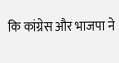कि कांग्रेस और भाजपा ने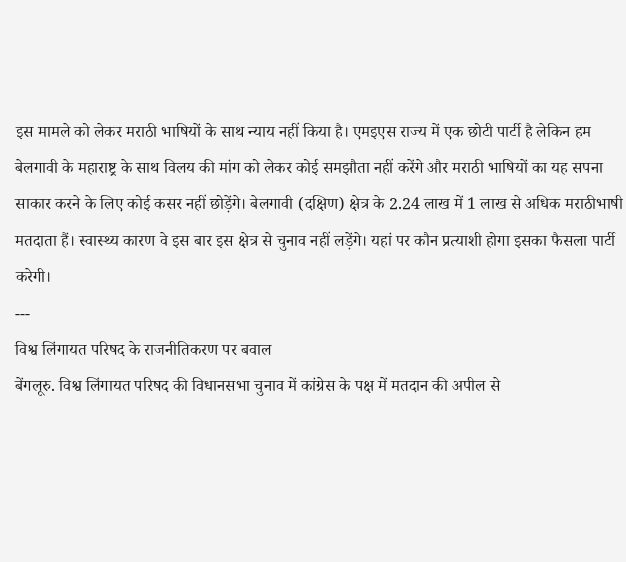इस मामले को लेकर मराठी भाषियों के साथ न्याय नहीं किया है। एमइएस राज्य में एक छोटी पार्टी है लेकिन हम बेलगावी के महाराष्ट्र के साथ विलय की मांग को लेकर कोई समझौता नहीं करेंगे और मराठी भाषियों का यह सपना साकार करने के लिए कोई कसर नहीं छोड़ेंगे। बेलगावी (दक्षिण) क्षेत्र के 2.24 लाख में 1 लाख से अधिक मराठीभाषी मतदाता हैं। स्वास्थ्य कारण वे इस बार इस क्षेत्र से चुनाव नहीं लड़ेंगे। यहां पर कौन प्रत्याशी होगा इसका फैसला पार्टी करेगी।
---
विश्व लिंगायत परिषद के राजनीतिकरण पर बवाल
बेंगलूरु. विश्व लिंगायत परिषद की विधानसभा चुनाव में कांग्रेस के पक्ष में मतदान की अपील से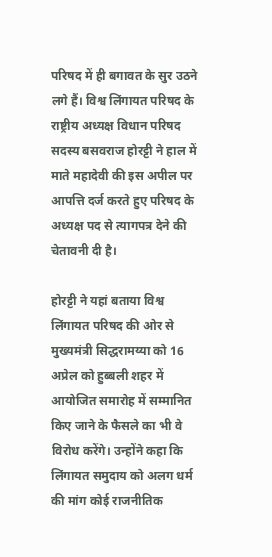परिषद में ही बगावत के सुर उठने लगे हैं। विश्व लिंगायत परिषद के राष्ट्रीय अध्यक्ष विधान परिषद सदस्य बसवराज होरट्टी ने हाल में माते महादेवी की इस अपील पर आपत्ति दर्ज करते हुए परिषद के अध्यक्ष पद से त्यागपत्र देने की चेतावनी दी है।

होरट्टी ने यहां बताया विश्व लिंगायत परिषद की ओर से मुख्यमंत्री सिद्धरामय्या को 16 अप्रेल को हुब्बली शहर में आयोजित समारोह में सम्मानित किए जाने के फैसले का भी वे विरोध करेंगे। उन्होंने कहा कि लिंगायत समुदाय को अलग धर्म की मांग कोई राजनीतिक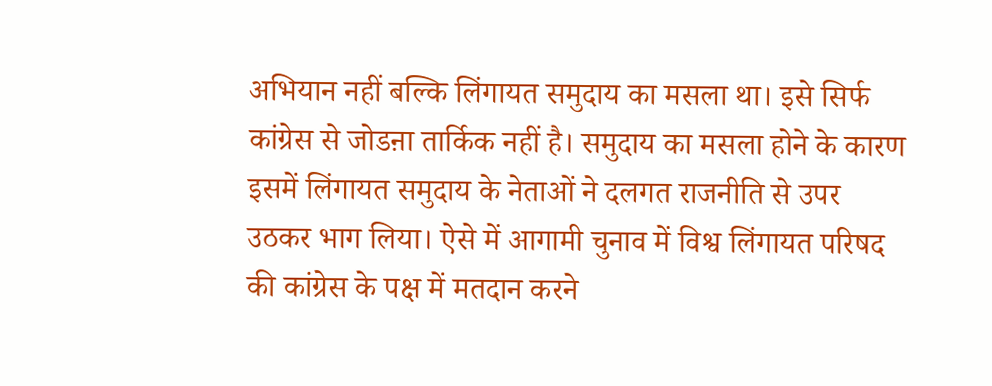अभियान नहीं बल्कि लिंगायत समुदाय का मसला था। इसे सिर्फ कांग्रेस से जोडऩा तार्किक नहीं है। समुदाय का मसला होने के कारण इसमें लिंगायत समुदाय के नेताओं ने दलगत राजनीति से उपर उठकर भाग लिया। ऐसे में आगामी चुनाव में विश्व लिंगायत परिषद की कांग्रेस के पक्ष में मतदान करने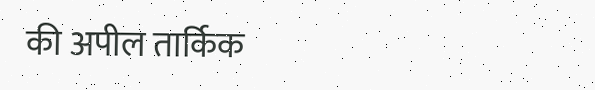की अपील तार्किक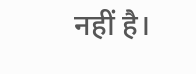नहीं है।